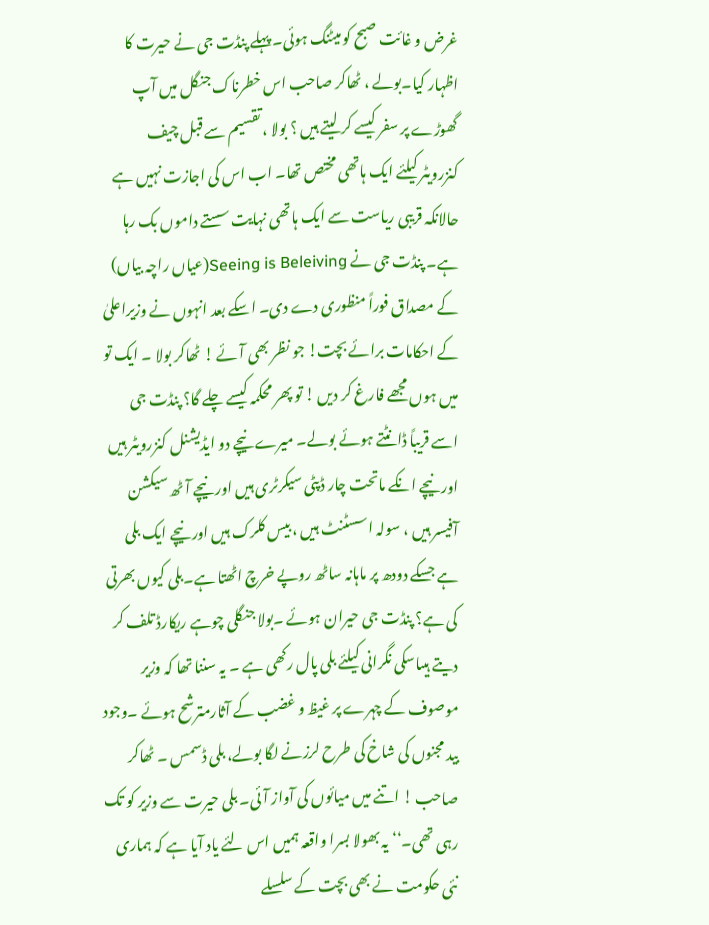غرض و غائت صبح کو میٹنگ ہوئی۔ پہلے پنڈت جی نے حیرت کا اظہار کیا۔بولے ، ٹھاکر صاحب اس خطرناک جنگل میں آپ گھوڑے پر سفر کیسے کر لیتے ہیں ؟ بولا ، تقسیم سے قبل چیف کنزرویٹر کیلئے ایک ہاتھی مختص تھا۔ اب اس کی اجازت نہیں ہے حالانکہ قریبی ریاست سے ایک ہاتھی نہایت سستے داموں بک رہا ہے۔ پنڈت جی نے Seeing is Beleiving(عیاں راچہ بیاں) کے مصداق فوراً منظوری دے دی۔ اسکے بعد انہوں نے وزیراعلیٰ کے احکامات برائے بچت! جو نظر بھی آئے ! ٹھاکر بولا ۔ ایک تو میں ہوں مجھے فارغ کر دیں ! تو پھر محکمہ کیسے چلے گا؟ پنڈت جی اسے قریباً ڈانٹتے ہوئے بولے۔ میرے نیچے دو ایڈیشنل کنزرویٹر ہیں اور نیچے انکے ماتحت چار ڈپٹی سیکرٹری ہیں اور نیچے آٹھ سیکشن آفیسر ہیں ، سولہ اسسٹنٹ ہیں ، بیس کلرک ہیں اور نیچے ایک بلی ہے جسکے دودھ پر ماہانہ ساٹھ روپے خرچ اٹھتا ہے۔بلی کیوں بھرتی کی ہے؟ پنڈت جی حیران ہوئے ۔بولا جنگلی چوہے ریکارڈ تلف کر دیتے ہیںاسکی نگرانی کیلئے بلی پال رکھی ہے ۔ یہ سننا تھا کہ وزیر موصوف کے چہرے پر غیظ و غضب کے آثارمترشح ہوئے ۔وجود بید مجنوں کی شاخ کی طرح لرزنے لگا بولے، بلی ڈسمس ۔ ٹھاکر صاحب ! اتنے میں میائوں کی آواز آئی۔ بلی حیرت سے وزیر کو تک رہی تھی۔‘‘ یہ بھولا بسرا واقعہ ہمیں اس لئے یاد آیا ہے کہ ہماری نئی حکومت نے بھی بچت کے سلسلے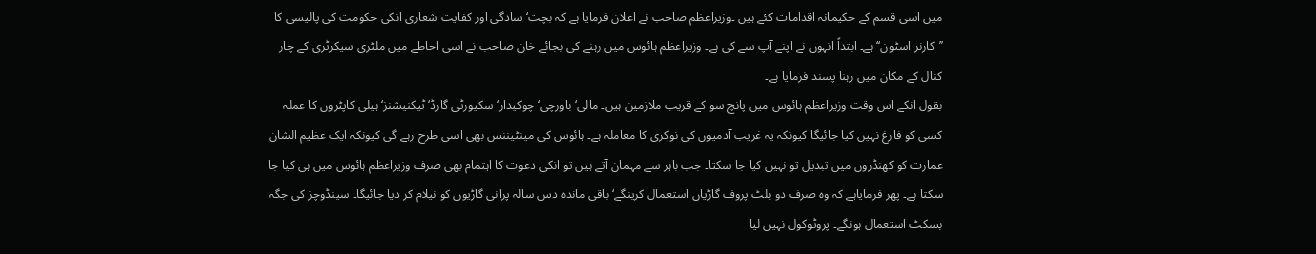میں اسی قسم کے حکیمانہ اقدامات کئے ہیں ۔وزیراعظم صاحب نے اعلان فرمایا ہے کہ بچت‘ سادگی اور کفایت شعاری انکی حکومت کی پالیسی کا ’’کارنر اسٹون‘‘ ہے۔ ابتداً انہوں نے اپنے آپ سے کی ہے۔ وزیراعظم ہائوس میں رہنے کی بجائے خان صاحب نے اسی احاطے میں ملٹری سیکرٹری کے چار کنال کے مکان میں رہنا پسند فرمایا ہے۔
بقول انکے اس وقت وزیراعظم ہائوس میں پانچ سو کے قریب ملازمین ہیں۔ مالی‘ باورچی‘ چوکیدار‘ سکیورٹی گارڈ‘ ٹیکنیشنز‘ ہیلی کاپٹروں کا عملہ کسی کو فارغ نہیں کیا جائیگا کیونکہ یہ غریب آدمیوں کی نوکری کا معاملہ ہے۔ ہائوس کی مینٹیننس بھی اسی طرح رہے گی کیونکہ ایک عظیم الشان عمارت کو کھنڈروں میں تبدیل تو نہیں کیا جا سکتا۔ جب باہر سے مہمان آتے ہیں تو انکی دعوت کا اہتمام بھی صرف وزیراعظم ہائوس میں ہی کیا جا سکتا ہے۔ پھر فرمایاہے کہ وہ صرف دو بلٹ پروف گاڑیاں استعمال کرینگے‘ باقی ماندہ دس سالہ پرانی گاڑیوں کو نیلام کر دیا جائیگا۔ سینڈوچز کی جگہ بسکٹ استعمال ہونگے۔ پروٹوکول نہیں لیا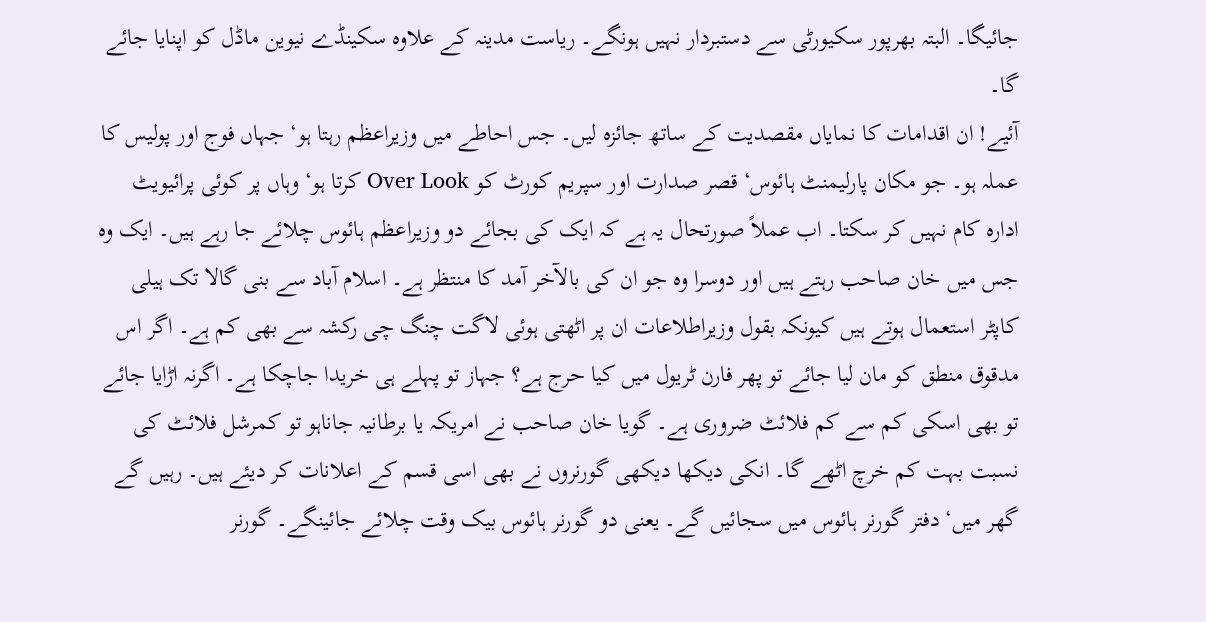جائیگا۔ البتہ بھرپور سکیورٹی سے دستبردار نہیں ہونگے۔ ریاست مدینہ کے علاوہ سکینڈے نیوین ماڈل کو اپنایا جائے گا۔
آئیے! ان اقدامات کا نمایاں مقصدیت کے ساتھ جائزہ لیں۔ جس احاطے میں وزیراعظم رہتا ہو‘ جہاں فوج اور پولیس کا عملہ ہو۔ جو مکان پارلیمنٹ ہائوس‘ قصر صدارت اور سپریم کورٹ کو Over Look کرتا ہو‘ وہاں پر کوئی پرائیویٹ ادارہ کام نہیں کر سکتا۔ اب عملاً صورتحال یہ ہے کہ ایک کی بجائے دو وزیراعظم ہائوس چلائے جا رہے ہیں۔ ایک وہ جس میں خان صاحب رہتے ہیں اور دوسرا وہ جو ان کی بالآخر آمد کا منتظر ہے۔ اسلام آباد سے بنی گالا تک ہیلی کاپٹر استعمال ہوتے ہیں کیونکہ بقول وزیراطلاعات ان پر اٹھتی ہوئی لاگت چنگ چی رکشہ سے بھی کم ہے۔ اگر اس مدقوق منطق کو مان لیا جائے تو پھر فارن ٹریول میں کیا حرج ہے؟ جہاز تو پہلے ہی خریدا جاچکا ہے۔ اگرنہ اڑایا جائے تو بھی اسکی کم سے کم فلائٹ ضروری ہے۔ گویا خان صاحب نے امریکہ یا برطانیہ جاناہو تو کمرشل فلائٹ کی نسبت بہت کم خرچ اٹھے گا۔ انکی دیکھا دیکھی گورنروں نے بھی اسی قسم کے اعلانات کر دیئے ہیں۔ رہیں گے گھر میں‘ دفتر گورنر ہائوس میں سجائیں گے۔ یعنی دو گورنر ہائوس بیک وقت چلائے جائینگے۔ گورنر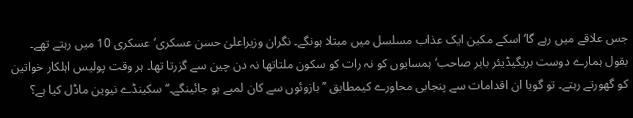جس علاقے میں رہے گا‘ اسکے مکین ایک عذاب مسلسل میں مبتلا ہونگے۔ نگران وزیراعلیٰ حسن عسکری‘ عسکری 10 میں رہتے تھے۔ بقول ہمارے دوست بریگیڈیئر بابر صاحب‘ ہمسایوں کو نہ رات کو سکون ملتاتھا نہ دن چین سے گزرتا تھا۔ ہر وقت پولیس اہلکار خواتین کو گھورتے رہتے۔ تو گویا ان اقدامات سے پنجابی محاورے کیمطابق ’’بازوئوں سے کان لمبے ہو جائینگے۔‘‘ سکینڈے نیوین ماڈل کیا ہے؟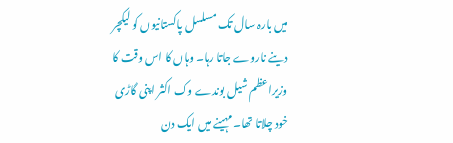میں بارہ سال تک مسلسل پاکستانیوں کو لیکچر دینے ناروے جاتا رہا۔ وہاں کا اس وقت کا وزیراعظم شیل بوندے وک اکثر اپنی گاڑی خود چلاتا تھا۔ مہینے میں ایک دن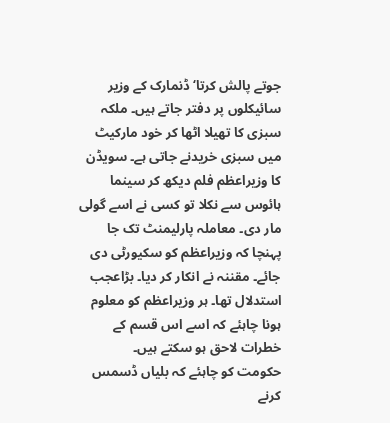جوتے پالش کرتا‘ ڈنمارک کے وزیر سائیکلوں پر دفتر جاتے ہیں۔ ملکہ سبزی کا تھیلا اٹھا کر خود مارکیٹ میں سبزی خریدنے جاتی ہے۔ سویڈن کا وزیراعظم فلم دیکھ کر سینما ہائوس سے نکلا تو کسی نے اسے گولی مار دی۔ معاملہ پارلیمنٹ تک جا پہنچا کہ وزیراعظم کو سکیورٹی دی جائے۔ مقننہ نے انکار کر دیا۔ بڑاعجب استدلال تھا۔ ہر وزیراعظم کو معلوم ہونا چاہئے کہ اسے اس قسم کے خطرات لاحق ہو سکتے ہیں۔
حکومت کو چاہئے کہ بلیاں ڈسمس کرنے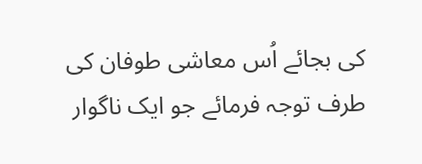کی بجائے اُس معاشی طوفان کی طرف توجہ فرمائے جو ایک ناگوار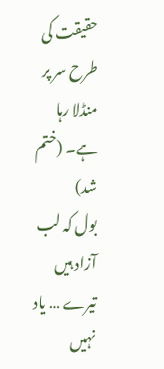حقیقت کی طرح سر پر منڈلا رہا ہے۔ (ختم شد)
بول کہ لب آزاد ہیں تیرے … یاد نہیں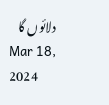دلائوں گا
Mar 18, 2024